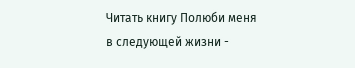Читать книгу Полюби меня в следующей жизни -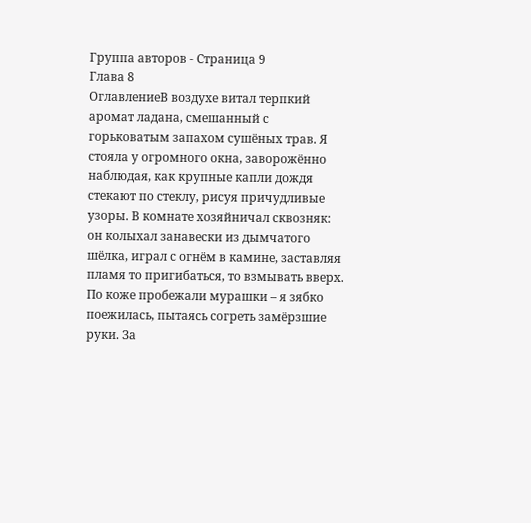Группа авторов - Страница 9
Глава 8
ОглавлениеВ воздухе витал терпкий аромат ладана, смешанный с горьковатым запахом сушёных трав. Я стояла у огромного окна, заворожённо наблюдая, как крупные капли дождя стекают по стеклу, рисуя причудливые узоры. В комнате хозяйничал сквозняк: он колыхал занавески из дымчатого шёлка, играл с огнём в камине, заставляя пламя то пригибаться, то взмывать вверх.
По коже пробежали мурашки – я зябко поежилась, пытаясь согреть замёрзшие руки. За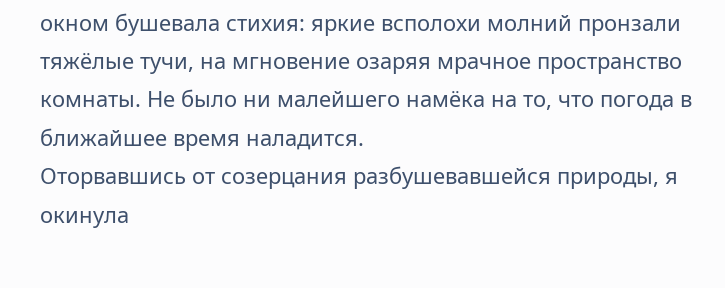окном бушевала стихия: яркие всполохи молний пронзали тяжёлые тучи, на мгновение озаряя мрачное пространство комнаты. Не было ни малейшего намёка на то, что погода в ближайшее время наладится.
Оторвавшись от созерцания разбушевавшейся природы, я окинула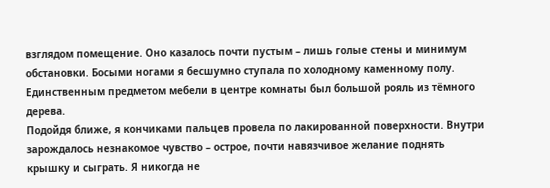взглядом помещение. Оно казалось почти пустым – лишь голые стены и минимум обстановки. Босыми ногами я бесшумно ступала по холодному каменному полу. Единственным предметом мебели в центре комнаты был большой рояль из тёмного дерева.
Подойдя ближе, я кончиками пальцев провела по лакированной поверхности. Внутри зарождалось незнакомое чувство – острое, почти навязчивое желание поднять крышку и сыграть. Я никогда не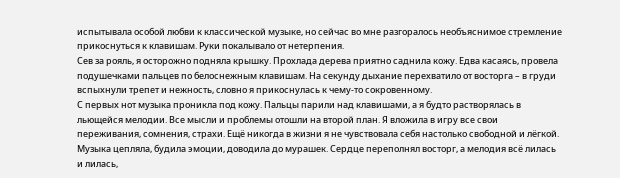испытывала особой любви к классической музыке, но сейчас во мне разгоралось необъяснимое стремление прикоснуться к клавишам. Руки покалывало от нетерпения.
Сев за рояль, я осторожно подняла крышку. Прохлада дерева приятно саднила кожу. Едва касаясь, провела подушечками пальцев по белоснежным клавишам. На секунду дыхание перехватило от восторга – в груди вспыхнули трепет и нежность, словно я прикоснулась к чему‑то сокровенному.
С первых нот музыка проникла под кожу. Пальцы парили над клавишами, а я будто растворялась в льющейся мелодии. Все мысли и проблемы отошли на второй план. Я вложила в игру все свои переживания, сомнения, страхи. Ещё никогда в жизни я не чувствовала себя настолько свободной и лёгкой. Музыка цепляла, будила эмоции, доводила до мурашек. Сердце переполнял восторг, а мелодия всё лилась и лилась,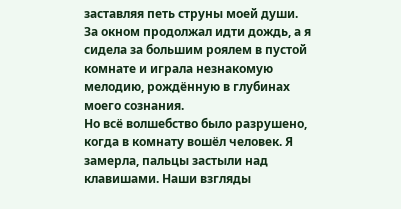заставляя петь струны моей души.
За окном продолжал идти дождь, а я сидела за большим роялем в пустой комнате и играла незнакомую мелодию, рождённую в глубинах моего сознания.
Но всё волшебство было разрушено, когда в комнату вошёл человек. Я замерла, пальцы застыли над клавишами. Наши взгляды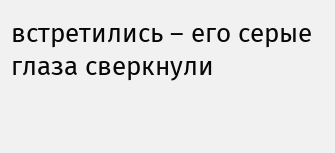встретились – его серые глаза сверкнули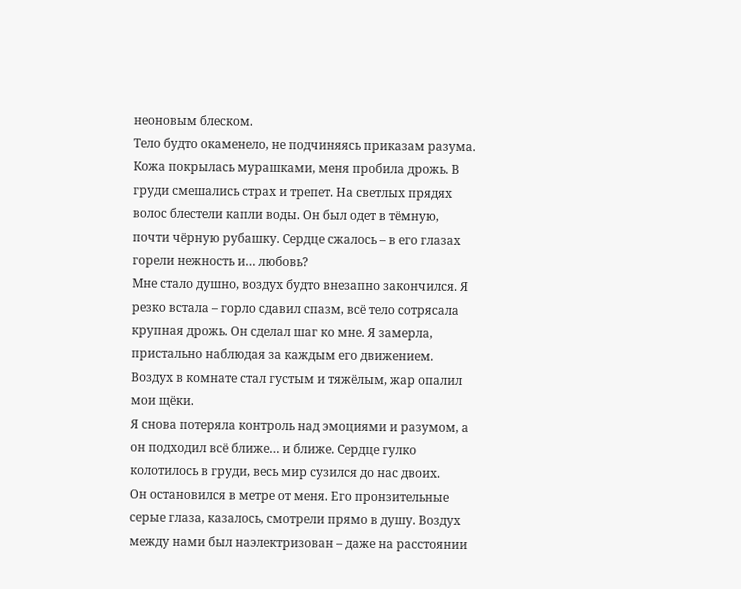неоновым блеском.
Тело будто окаменело, не подчиняясь приказам разума. Кожа покрылась мурашками, меня пробила дрожь. В груди смешались страх и трепет. На светлых прядях волос блестели капли воды. Он был одет в тёмную, почти чёрную рубашку. Сердце сжалось – в его глазах горели нежность и… любовь?
Мне стало душно, воздух будто внезапно закончился. Я резко встала – горло сдавил спазм, всё тело сотрясала крупная дрожь. Он сделал шаг ко мне. Я замерла, пристально наблюдая за каждым его движением. Воздух в комнате стал густым и тяжёлым, жар опалил мои щёки.
Я снова потеряла контроль над эмоциями и разумом, а он подходил всё ближе… и ближе. Сердце гулко колотилось в груди, весь мир сузился до нас двоих.
Он остановился в метре от меня. Его пронзительные серые глаза, казалось, смотрели прямо в душу. Воздух между нами был наэлектризован – даже на расстоянии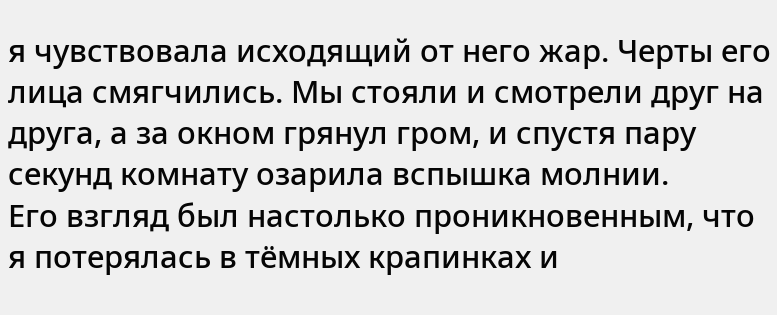я чувствовала исходящий от него жар. Черты его лица смягчились. Мы стояли и смотрели друг на друга, а за окном грянул гром, и спустя пару секунд комнату озарила вспышка молнии.
Его взгляд был настолько проникновенным, что я потерялась в тёмных крапинках и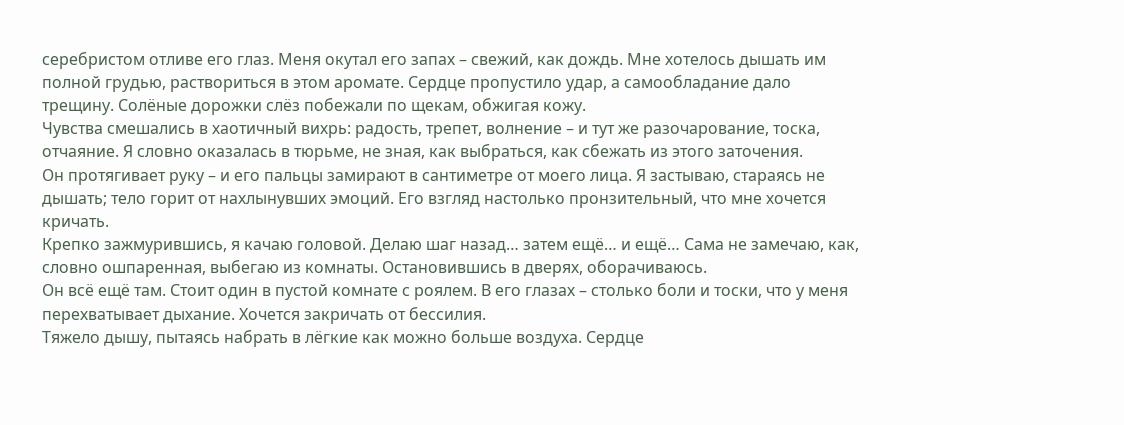серебристом отливе его глаз. Меня окутал его запах – свежий, как дождь. Мне хотелось дышать им полной грудью, раствориться в этом аромате. Сердце пропустило удар, а самообладание дало трещину. Солёные дорожки слёз побежали по щекам, обжигая кожу.
Чувства смешались в хаотичный вихрь: радость, трепет, волнение – и тут же разочарование, тоска, отчаяние. Я словно оказалась в тюрьме, не зная, как выбраться, как сбежать из этого заточения.
Он протягивает руку – и его пальцы замирают в сантиметре от моего лица. Я застываю, стараясь не дышать; тело горит от нахлынувших эмоций. Его взгляд настолько пронзительный, что мне хочется кричать.
Крепко зажмурившись, я качаю головой. Делаю шаг назад… затем ещё… и ещё… Сама не замечаю, как, словно ошпаренная, выбегаю из комнаты. Остановившись в дверях, оборачиваюсь.
Он всё ещё там. Стоит один в пустой комнате с роялем. В его глазах – столько боли и тоски, что у меня перехватывает дыхание. Хочется закричать от бессилия.
Тяжело дышу, пытаясь набрать в лёгкие как можно больше воздуха. Сердце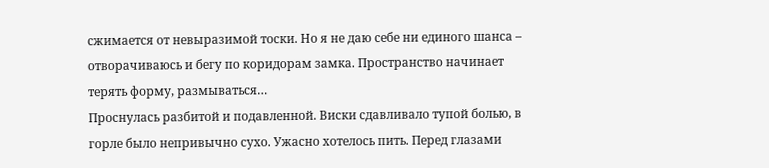сжимается от невыразимой тоски. Но я не даю себе ни единого шанса – отворачиваюсь и бегу по коридорам замка. Пространство начинает терять форму, размываться…
Проснулась разбитой и подавленной. Виски сдавливало тупой болью, в горле было непривычно сухо. Ужасно хотелось пить. Перед глазами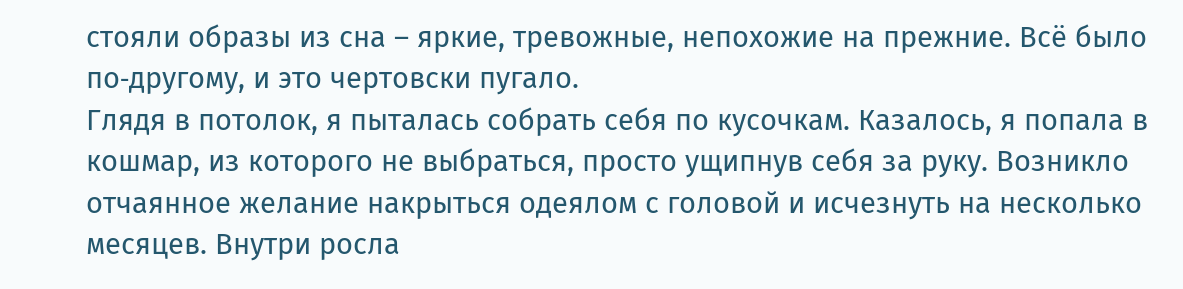стояли образы из сна – яркие, тревожные, непохожие на прежние. Всё было по‑другому, и это чертовски пугало.
Глядя в потолок, я пыталась собрать себя по кусочкам. Казалось, я попала в кошмар, из которого не выбраться, просто ущипнув себя за руку. Возникло отчаянное желание накрыться одеялом с головой и исчезнуть на несколько месяцев. Внутри росла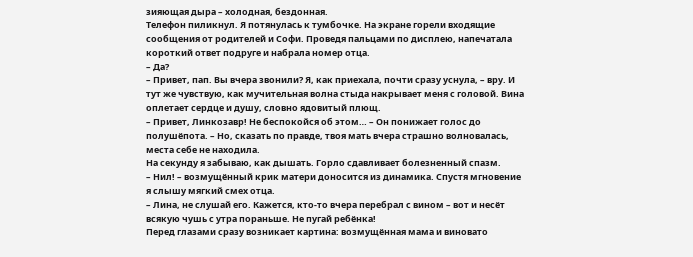зияющая дыра – холодная, бездонная.
Телефон пиликнул. Я потянулась к тумбочке. На экране горели входящие сообщения от родителей и Софи. Проведя пальцами по дисплею, напечатала короткий ответ подруге и набрала номер отца.
– Да?
– Привет, пап. Вы вчера звонили? Я, как приехала, почти сразу уснула, – вру. И тут же чувствую, как мучительная волна стыда накрывает меня с головой. Вина оплетает сердце и душу, словно ядовитый плющ.
– Привет, Линкозавр! Не беспокойся об этом… – Он понижает голос до полушёпота. – Но, сказать по правде, твоя мать вчера страшно волновалась, места себе не находила.
На секунду я забываю, как дышать. Горло сдавливает болезненный спазм.
– Нил! – возмущённый крик матери доносится из динамика. Спустя мгновение я слышу мягкий смех отца.
– Лина, не слушай его. Кажется, кто‑то вчера перебрал с вином – вот и несёт всякую чушь с утра пораньше. Не пугай ребёнка!
Перед глазами сразу возникает картина: возмущённая мама и виновато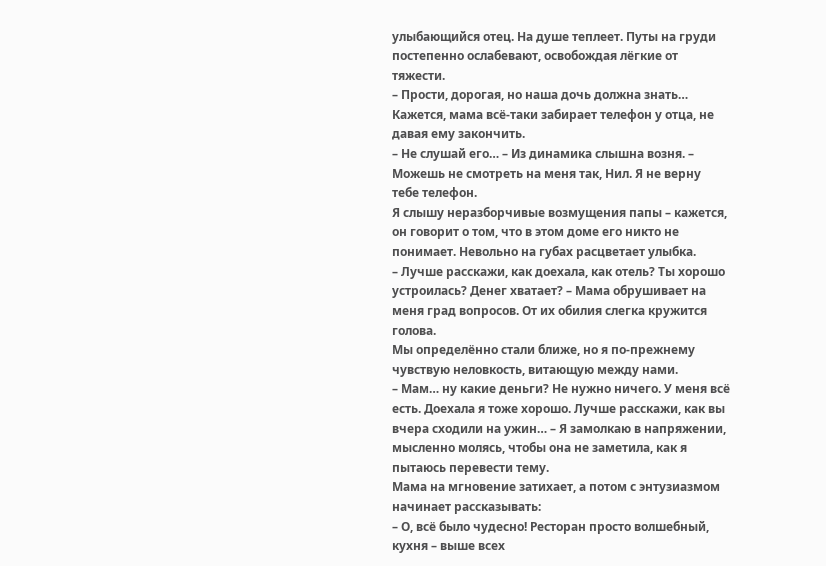улыбающийся отец. На душе теплеет. Путы на груди постепенно ослабевают, освобождая лёгкие от тяжести.
– Прости, дорогая, но наша дочь должна знать…
Кажется, мама всё‑таки забирает телефон у отца, не давая ему закончить.
– Не слушай его… – Из динамика слышна возня. – Можешь не смотреть на меня так, Нил. Я не верну тебе телефон.
Я слышу неразборчивые возмущения папы – кажется, он говорит о том, что в этом доме его никто не понимает. Невольно на губах расцветает улыбка.
– Лучше расскажи, как доехала, как отель? Ты хорошо устроилась? Денег хватает? – Мама обрушивает на меня град вопросов. От их обилия слегка кружится голова.
Мы определённо стали ближе, но я по‑прежнему чувствую неловкость, витающую между нами.
– Мам… ну какие деньги? Не нужно ничего. У меня всё есть. Доехала я тоже хорошо. Лучше расскажи, как вы вчера сходили на ужин… – Я замолкаю в напряжении, мысленно молясь, чтобы она не заметила, как я пытаюсь перевести тему.
Мама на мгновение затихает, а потом с энтузиазмом начинает рассказывать:
– О, всё было чудесно! Ресторан просто волшебный, кухня – выше всех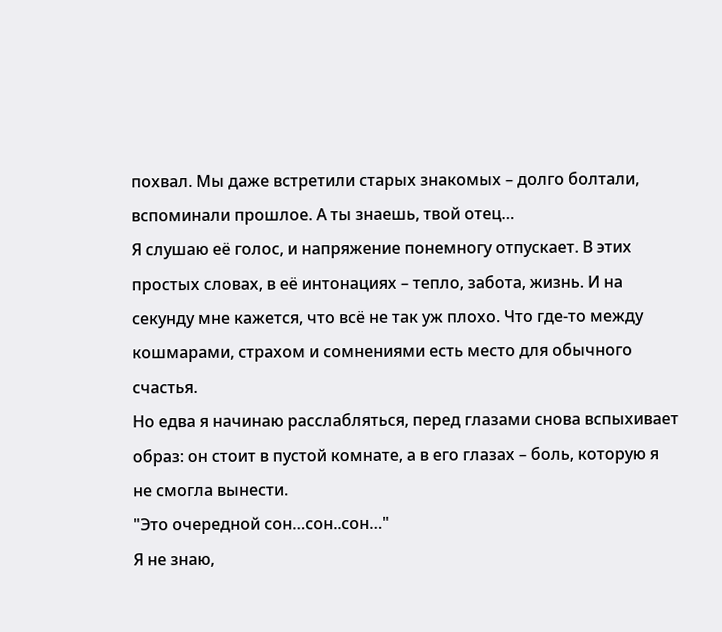похвал. Мы даже встретили старых знакомых – долго болтали, вспоминали прошлое. А ты знаешь, твой отец…
Я слушаю её голос, и напряжение понемногу отпускает. В этих простых словах, в её интонациях – тепло, забота, жизнь. И на секунду мне кажется, что всё не так уж плохо. Что где‑то между кошмарами, страхом и сомнениями есть место для обычного счастья.
Но едва я начинаю расслабляться, перед глазами снова вспыхивает образ: он стоит в пустой комнате, а в его глазах – боль, которую я не смогла вынести.
"Это очередной сон…сон..сон…"
Я не знаю,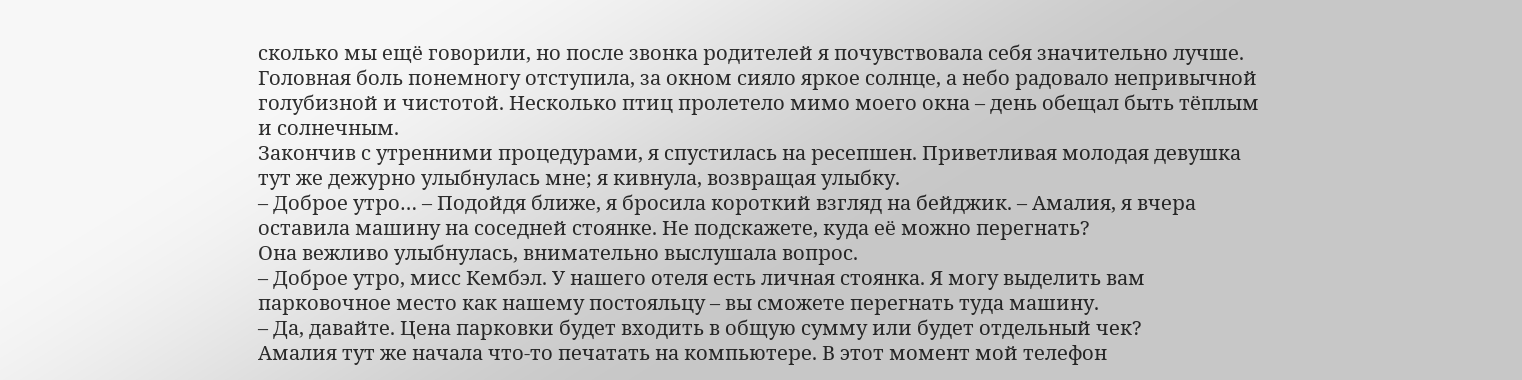сколько мы ещё говорили, но после звонка родителей я почувствовала себя значительно лучше. Головная боль понемногу отступила, за окном сияло яркое солнце, а небо радовало непривычной голубизной и чистотой. Несколько птиц пролетело мимо моего окна – день обещал быть тёплым и солнечным.
Закончив с утренними процедурами, я спустилась на ресепшен. Приветливая молодая девушка тут же дежурно улыбнулась мне; я кивнула, возвращая улыбку.
– Доброе утро… – Подойдя ближе, я бросила короткий взгляд на бейджик. – Амалия, я вчера оставила машину на соседней стоянке. Не подскажете, куда её можно перегнать?
Она вежливо улыбнулась, внимательно выслушала вопрос.
– Доброе утро, мисс Кембэл. У нашего отеля есть личная стоянка. Я могу выделить вам парковочное место как нашему постояльцу – вы сможете перегнать туда машину.
– Да, давайте. Цена парковки будет входить в общую сумму или будет отдельный чек?
Амалия тут же начала что‑то печатать на компьютере. В этот момент мой телефон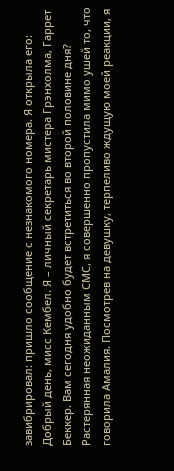завибрировал: пришло сообщение с незнакомого номера. Я открыла его:
Добрый день, мисс Кембел. Я – личный секретарь мистера Грэнхолма, Гаррет Беккер. Вам сегодня удобно будет встретиться во второй половине дня?
Растерянная неожиданным СМС, я совершенно пропустила мимо ушей то, что говорила Амалия. Посмотрев на девушку, терпеливо ждущую моей реакции, я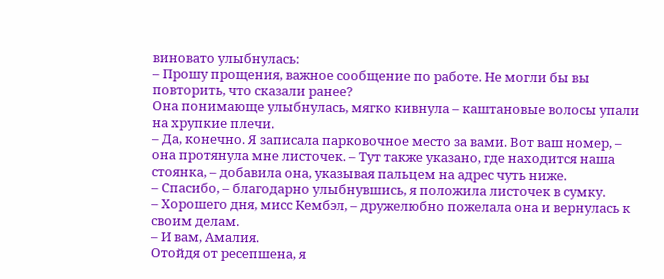виновато улыбнулась:
– Прошу прощения, важное сообщение по работе. Не могли бы вы повторить, что сказали ранее?
Она понимающе улыбнулась, мягко кивнула – каштановые волосы упали на хрупкие плечи.
– Да, конечно. Я записала парковочное место за вами. Вот ваш номер, – она протянула мне листочек. – Тут также указано, где находится наша стоянка, – добавила она, указывая пальцем на адрес чуть ниже.
– Спасибо, – благодарно улыбнувшись, я положила листочек в сумку.
– Хорошего дня, мисс Кембэл, – дружелюбно пожелала она и вернулась к своим делам.
– И вам, Амалия.
Отойдя от ресепшена, я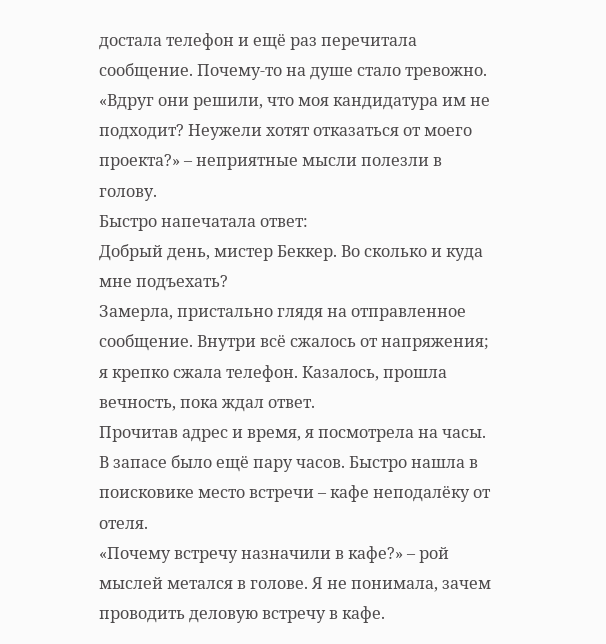достала телефон и ещё раз перечитала сообщение. Почему‑то на душе стало тревожно.
«Вдруг они решили, что моя кандидатура им не подходит? Неужели хотят отказаться от моего проекта?» – неприятные мысли полезли в голову.
Быстро напечатала ответ:
Добрый день, мистер Беккер. Во сколько и куда мне подъехать?
Замерла, пристально глядя на отправленное сообщение. Внутри всё сжалось от напряжения; я крепко сжала телефон. Казалось, прошла вечность, пока ждал ответ.
Прочитав адрес и время, я посмотрела на часы. В запасе было ещё пару часов. Быстро нашла в поисковике место встречи – кафе неподалёку от отеля.
«Почему встречу назначили в кафе?» – рой мыслей метался в голове. Я не понимала, зачем проводить деловую встречу в кафе.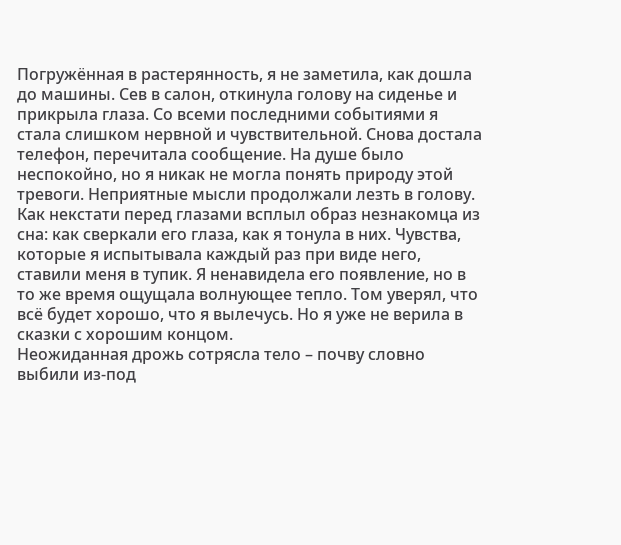Погружённая в растерянность, я не заметила, как дошла до машины. Сев в салон, откинула голову на сиденье и прикрыла глаза. Со всеми последними событиями я стала слишком нервной и чувствительной. Снова достала телефон, перечитала сообщение. На душе было неспокойно, но я никак не могла понять природу этой тревоги. Неприятные мысли продолжали лезть в голову.
Как некстати перед глазами всплыл образ незнакомца из сна: как сверкали его глаза, как я тонула в них. Чувства, которые я испытывала каждый раз при виде него, ставили меня в тупик. Я ненавидела его появление, но в то же время ощущала волнующее тепло. Том уверял, что всё будет хорошо, что я вылечусь. Но я уже не верила в сказки с хорошим концом.
Неожиданная дрожь сотрясла тело – почву словно выбили из‑под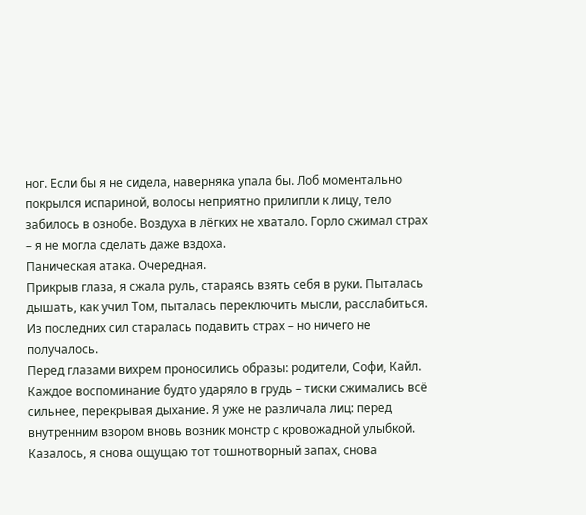ног. Если бы я не сидела, наверняка упала бы. Лоб моментально покрылся испариной, волосы неприятно прилипли к лицу, тело забилось в ознобе. Воздуха в лёгких не хватало. Горло сжимал страх – я не могла сделать даже вздоха.
Паническая атака. Очередная.
Прикрыв глаза, я сжала руль, стараясь взять себя в руки. Пыталась дышать, как учил Том, пыталась переключить мысли, расслабиться. Из последних сил старалась подавить страх – но ничего не получалось.
Перед глазами вихрем проносились образы: родители, Софи, Кайл. Каждое воспоминание будто ударяло в грудь – тиски сжимались всё сильнее, перекрывая дыхание. Я уже не различала лиц: перед внутренним взором вновь возник монстр с кровожадной улыбкой. Казалось, я снова ощущаю тот тошнотворный запах, снова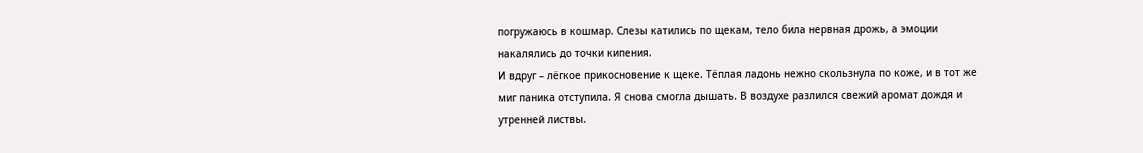погружаюсь в кошмар. Слезы катились по щекам, тело била нервная дрожь, а эмоции накалялись до точки кипения.
И вдруг – лёгкое прикосновение к щеке. Тёплая ладонь нежно скользнула по коже, и в тот же миг паника отступила. Я снова смогла дышать. В воздухе разлился свежий аромат дождя и утренней листвы.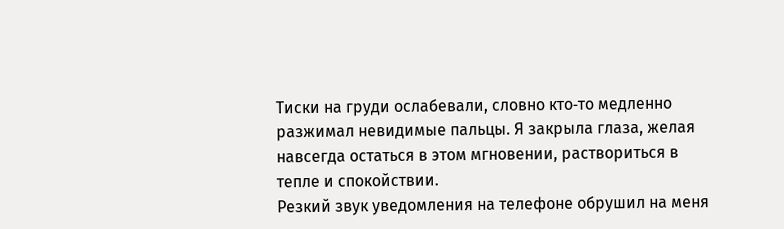Тиски на груди ослабевали, словно кто‑то медленно разжимал невидимые пальцы. Я закрыла глаза, желая навсегда остаться в этом мгновении, раствориться в тепле и спокойствии.
Резкий звук уведомления на телефоне обрушил на меня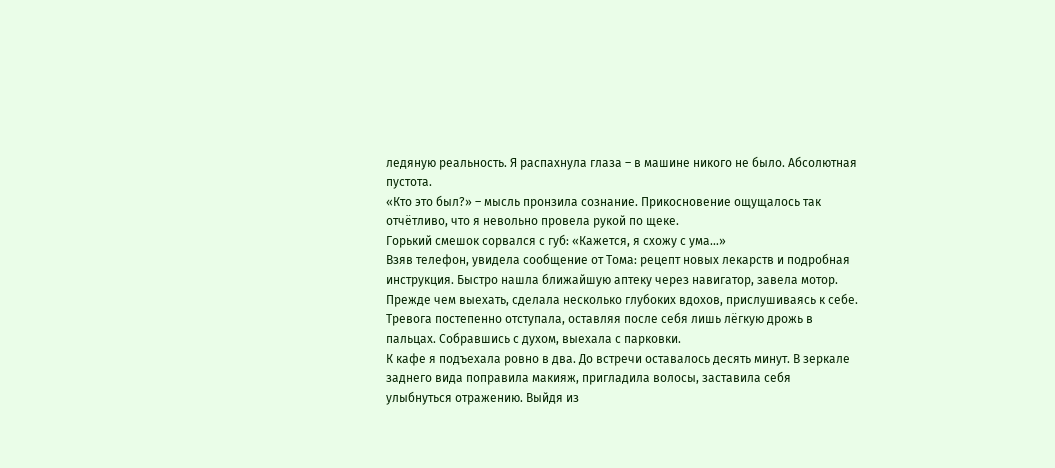ледяную реальность. Я распахнула глаза – в машине никого не было. Абсолютная пустота.
«Кто это был?» – мысль пронзила сознание. Прикосновение ощущалось так отчётливо, что я невольно провела рукой по щеке.
Горький смешок сорвался с губ: «Кажется, я схожу с ума…»
Взяв телефон, увидела сообщение от Тома: рецепт новых лекарств и подробная инструкция. Быстро нашла ближайшую аптеку через навигатор, завела мотор. Прежде чем выехать, сделала несколько глубоких вдохов, прислушиваясь к себе. Тревога постепенно отступала, оставляя после себя лишь лёгкую дрожь в пальцах. Собравшись с духом, выехала с парковки.
К кафе я подъехала ровно в два. До встречи оставалось десять минут. В зеркале заднего вида поправила макияж, пригладила волосы, заставила себя улыбнуться отражению. Выйдя из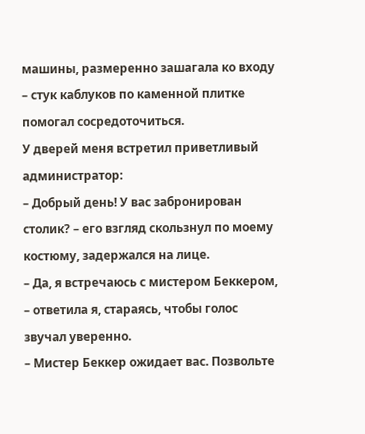машины, размеренно зашагала ко входу – стук каблуков по каменной плитке помогал сосредоточиться.
У дверей меня встретил приветливый администратор:
– Добрый день! У вас забронирован столик? – его взгляд скользнул по моему костюму, задержался на лице.
– Да, я встречаюсь с мистером Беккером, – ответила я, стараясь, чтобы голос звучал уверенно.
– Мистер Беккер ожидает вас. Позвольте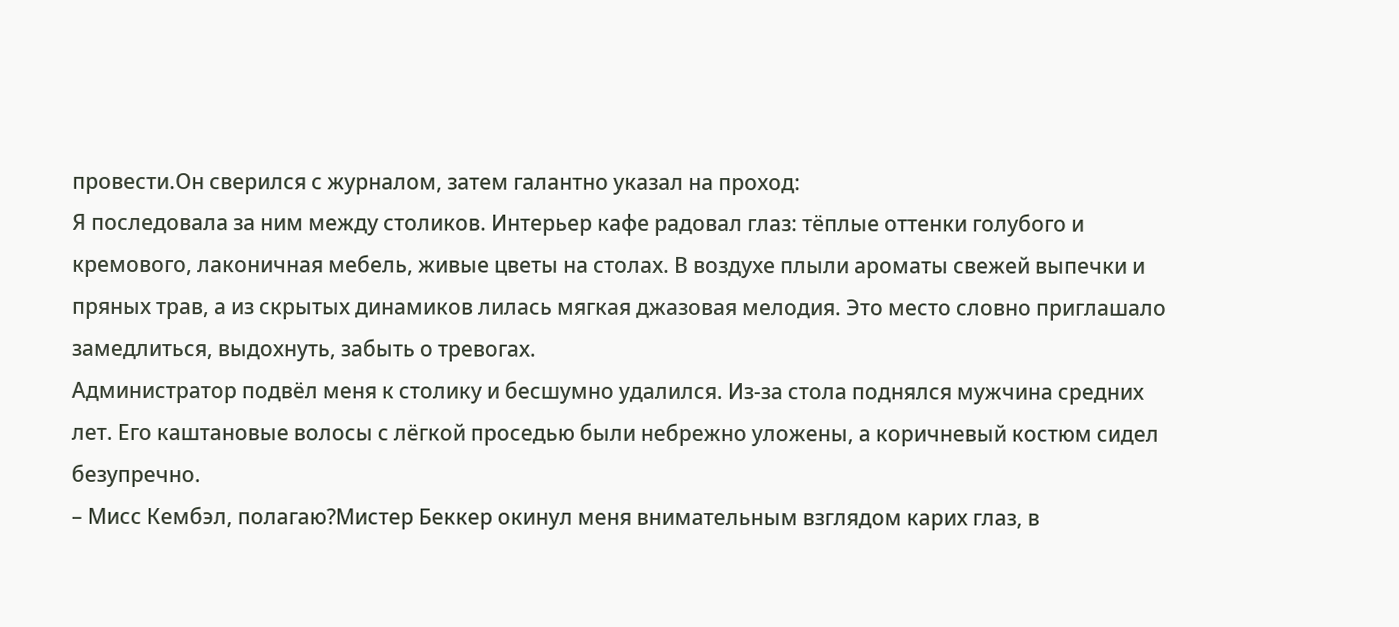провести.Он сверился с журналом, затем галантно указал на проход:
Я последовала за ним между столиков. Интерьер кафе радовал глаз: тёплые оттенки голубого и кремового, лаконичная мебель, живые цветы на столах. В воздухе плыли ароматы свежей выпечки и пряных трав, а из скрытых динамиков лилась мягкая джазовая мелодия. Это место словно приглашало замедлиться, выдохнуть, забыть о тревогах.
Администратор подвёл меня к столику и бесшумно удалился. Из‑за стола поднялся мужчина средних лет. Его каштановые волосы с лёгкой проседью были небрежно уложены, а коричневый костюм сидел безупречно.
– Мисс Кембэл, полагаю?Мистер Беккер окинул меня внимательным взглядом карих глаз, в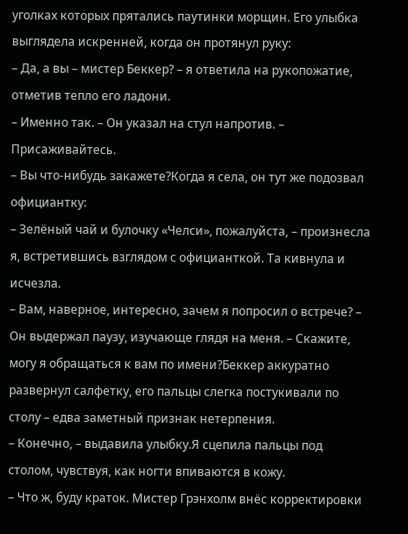уголках которых прятались паутинки морщин. Его улыбка выглядела искренней, когда он протянул руку:
– Да, а вы – мистер Беккер? – я ответила на рукопожатие, отметив тепло его ладони.
– Именно так. – Он указал на стул напротив. – Присаживайтесь.
– Вы что‑нибудь закажете?Когда я села, он тут же подозвал официантку:
– Зелёный чай и булочку «Челси», пожалуйста, – произнесла я, встретившись взглядом с официанткой. Та кивнула и исчезла.
– Вам, наверное, интересно, зачем я попросил о встрече? – Он выдержал паузу, изучающе глядя на меня. – Скажите, могу я обращаться к вам по имени?Беккер аккуратно развернул салфетку, его пальцы слегка постукивали по столу – едва заметный признак нетерпения.
– Конечно, – выдавила улыбку.Я сцепила пальцы под столом, чувствуя, как ногти впиваются в кожу.
– Что ж, буду краток. Мистер Грэнхолм внёс корректировки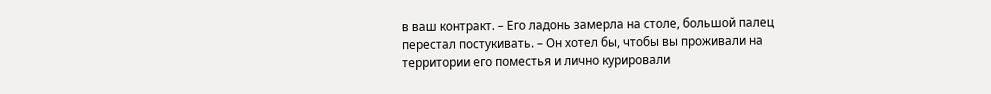в ваш контракт. – Его ладонь замерла на столе, большой палец перестал постукивать. – Он хотел бы, чтобы вы проживали на территории его поместья и лично курировали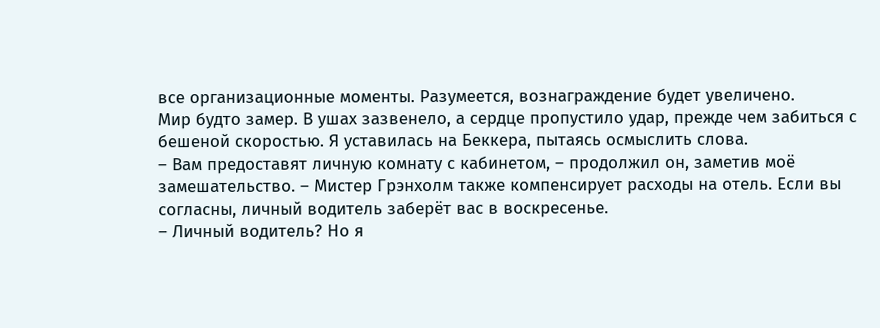все организационные моменты. Разумеется, вознаграждение будет увеличено.
Мир будто замер. В ушах зазвенело, а сердце пропустило удар, прежде чем забиться с бешеной скоростью. Я уставилась на Беккера, пытаясь осмыслить слова.
– Вам предоставят личную комнату с кабинетом, – продолжил он, заметив моё замешательство. – Мистер Грэнхолм также компенсирует расходы на отель. Если вы согласны, личный водитель заберёт вас в воскресенье.
– Личный водитель? Но я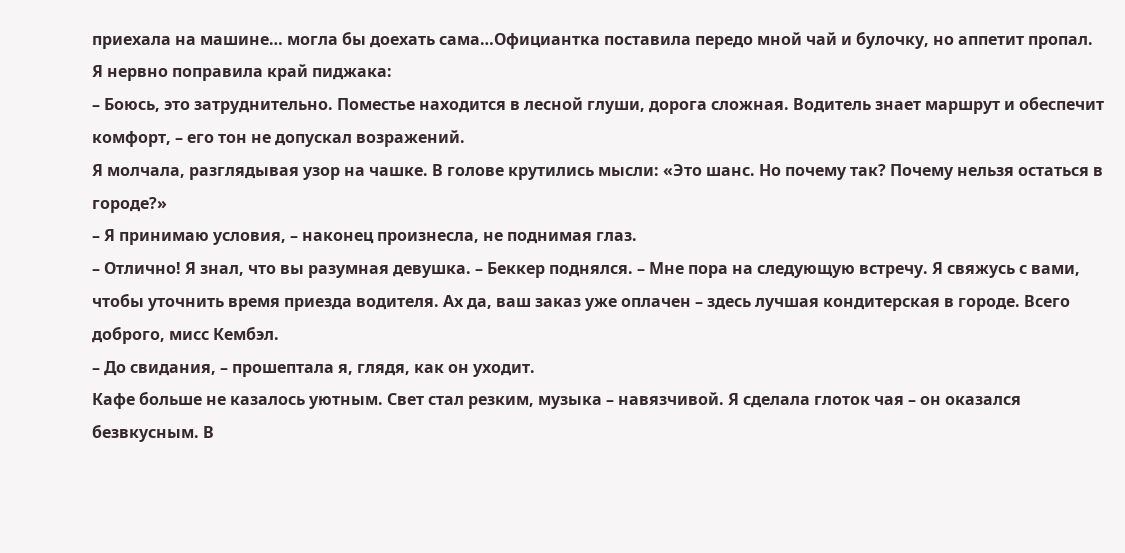приехала на машине… могла бы доехать сама…Официантка поставила передо мной чай и булочку, но аппетит пропал. Я нервно поправила край пиджака:
– Боюсь, это затруднительно. Поместье находится в лесной глуши, дорога сложная. Водитель знает маршрут и обеспечит комфорт, – его тон не допускал возражений.
Я молчала, разглядывая узор на чашке. В голове крутились мысли: «Это шанс. Но почему так? Почему нельзя остаться в городе?»
– Я принимаю условия, – наконец произнесла, не поднимая глаз.
– Отлично! Я знал, что вы разумная девушка. – Беккер поднялся. – Мне пора на следующую встречу. Я свяжусь с вами, чтобы уточнить время приезда водителя. Ах да, ваш заказ уже оплачен – здесь лучшая кондитерская в городе. Всего доброго, мисс Кембэл.
– До свидания, – прошептала я, глядя, как он уходит.
Кафе больше не казалось уютным. Свет стал резким, музыка – навязчивой. Я сделала глоток чая – он оказался безвкусным. В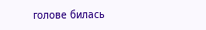голове билась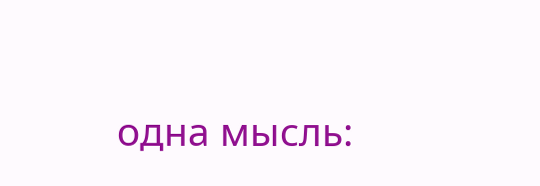одна мысль: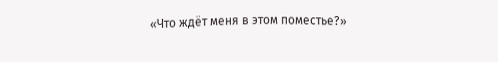«Что ждёт меня в этом поместье?»